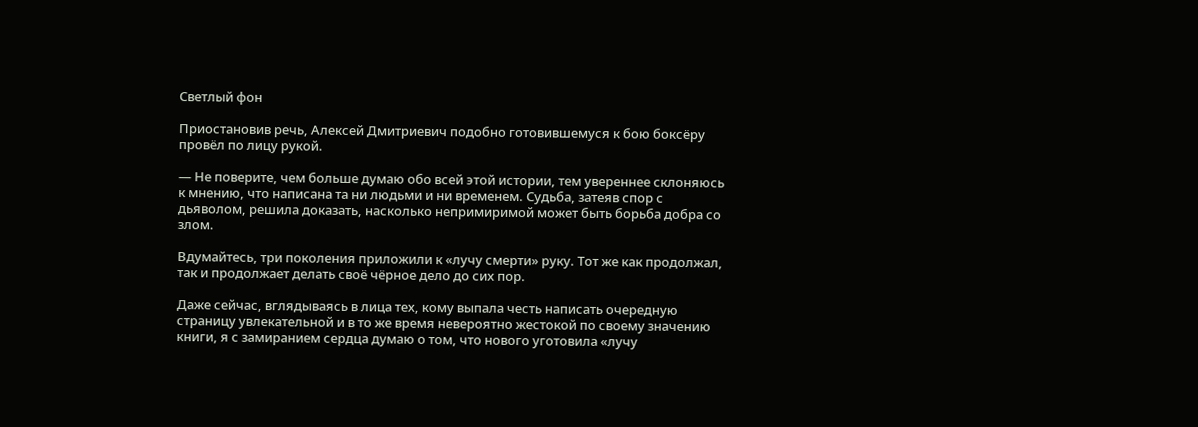Светлый фон

Приостановив речь, Алексей Дмитриевич подобно готовившемуся к бою боксёру провёл по лицу рукой.

— Не поверите, чем больше думаю обо всей этой истории, тем увереннее склоняюсь к мнению, что написана та ни людьми и ни временем. Судьба, затеяв спор с дьяволом, решила доказать, насколько непримиримой может быть борьба добра со злом.

Вдумайтесь, три поколения приложили к «лучу смерти» руку. Тот же как продолжал, так и продолжает делать своё чёрное дело до сих пор.

Даже сейчас, вглядываясь в лица тех, кому выпала честь написать очередную страницу увлекательной и в то же время невероятно жестокой по своему значению книги, я с замиранием сердца думаю о том, что нового уготовила «лучу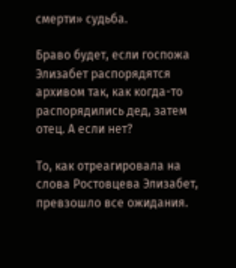смерти» судьба.

Браво будет, если госпожа Элизабет распорядятся архивом так, как когда-то распорядились дед, затем отец. А если нет?

То, как отреагировала на слова Ростовцева Элизабет, превзошло все ожидания.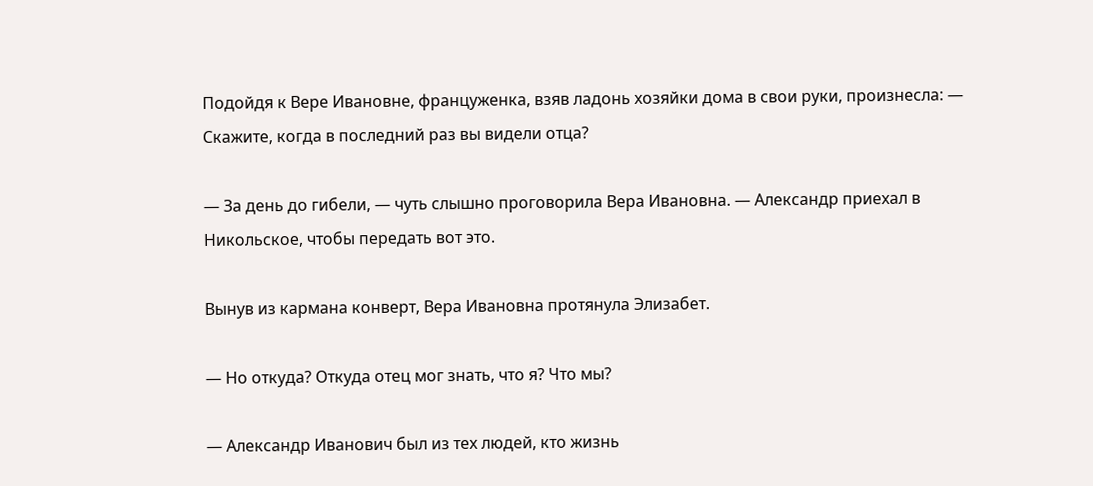Подойдя к Вере Ивановне, француженка, взяв ладонь хозяйки дома в свои руки, произнесла: — Скажите, когда в последний раз вы видели отца?

— За день до гибели, — чуть слышно проговорила Вера Ивановна. — Александр приехал в Никольское, чтобы передать вот это.

Вынув из кармана конверт, Вера Ивановна протянула Элизабет.

— Но откуда? Откуда отец мог знать, что я? Что мы?

— Александр Иванович был из тех людей, кто жизнь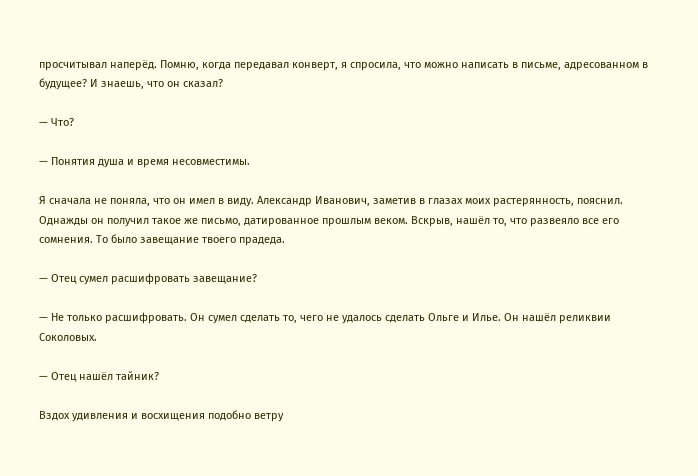просчитывал наперёд. Помню, когда передавал конверт, я спросила, что можно написать в письме, адресованном в будущее? И знаешь, что он сказал?

— Что?

— Понятия душа и время несовместимы.

Я сначала не поняла, что он имел в виду. Александр Иванович, заметив в глазах моих растерянность, пояснил. Однажды он получил такое же письмо, датированное прошлым веком. Вскрыв, нашёл то, что развеяло все его сомнения. То было завещание твоего прадеда.

— Отец сумел расшифровать завещание?

— Не только расшифровать. Он сумел сделать то, чего не удалось сделать Ольге и Илье. Он нашёл реликвии Соколовых.

— Отец нашёл тайник?

Вздох удивления и восхищения подобно ветру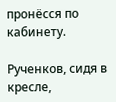пронёсся по кабинету.

Рученков, сидя в кресле,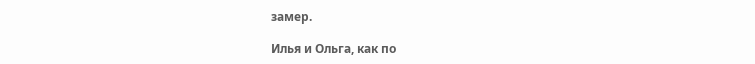замер.

Илья и Ольга, как по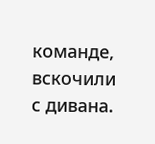команде, вскочили с дивана.